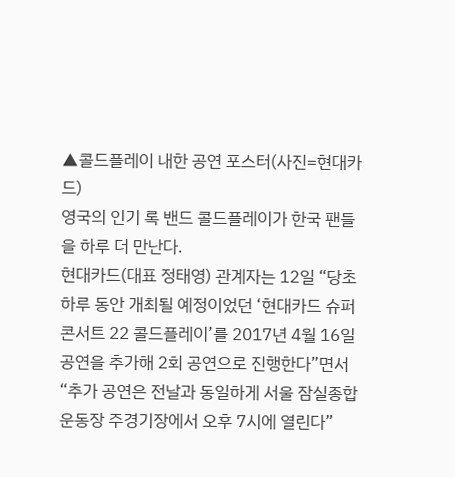▲콜드플레이 내한 공연 포스터(사진=현대카드)
영국의 인기 록 밴드 콜드플레이가 한국 팬들을 하루 더 만난다.
현대카드(대표 정태영) 관계자는 12일 “당초 하루 동안 개최될 예정이었던 ‘현대카드 슈퍼콘서트 22 콜드플레이’를 2017년 4월 16일 공연을 추가해 2회 공연으로 진행한다”면서 “추가 공연은 전날과 동일하게 서울 잠실종합운동장 주경기장에서 오후 7시에 열린다”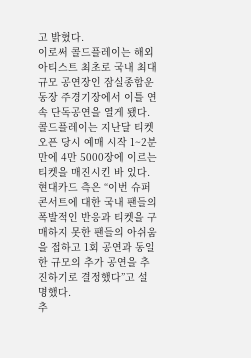고 밝혔다.
이로써 콜드플레이는 해외 아티스트 최초로 국내 최대 규모 공연장인 잠실종합운동장 주경기장에서 이틀 연속 단독공연을 열게 됐다.
콜드플레이는 지난달 티켓 오픈 당시 예매 시작 1~2분 만에 4만 5000장에 이르는 티켓을 매진시킨 바 있다. 현대카드 측은 “이번 슈퍼콘서트에 대한 국내 팬들의 폭발적인 반응과 티켓을 구매하지 못한 팬들의 아쉬움을 접하고 1회 공연과 동일한 규모의 추가 공연을 추진하기로 결정했다”고 설명했다.
추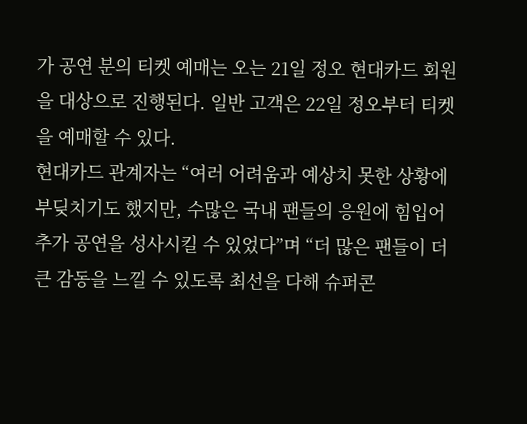가 공연 분의 티켓 예매는 오는 21일 정오 현대카드 회원을 대상으로 진행된다. 일반 고객은 22일 정오부터 티켓을 예매할 수 있다.
현대카드 관계자는 “여러 어려움과 예상치 못한 상황에 부딪치기도 했지만, 수많은 국내 팬들의 응원에 힘입어 추가 공연을 성사시킬 수 있었다”며 “더 많은 팬들이 더 큰 감동을 느낄 수 있도록 최선을 다해 슈퍼콘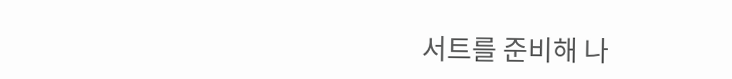서트를 준비해 나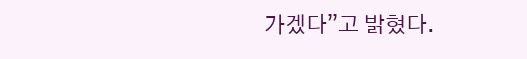가겠다”고 밝혔다.